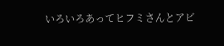いろいろあってヒフミさんとアビ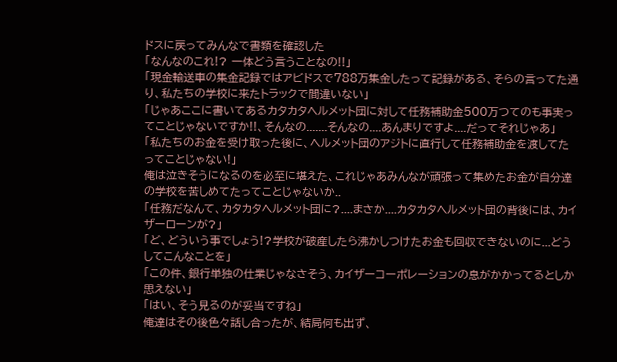ドスに戻ってみんなで書類を確認した
「なんなのこれ!? 一体どう言うことなの!!」
「現金輸送車の集金記録ではアビドスで788万集金したって記録がある、そらの言ってた通り、私たちの学校に来たトラックで間違いない」
「じゃあここに書いてあるカタカタヘルメット団に対して任務補助金500万つてのも事実ってことじゃないですか!!、そんなの.......そんなの....あんまりですよ....だってそれじゃあ」
「私たちのお金を受け取った後に、ヘルメット団のアジトに直行して任務補助金を渡してたってことじゃない!」
俺は泣きそうになるのを必至に堪えた、これじゃあみんなが頑張って集めたお金が自分達の学校を苦しめてたってことじゃないか..
「任務だなんて、カタカタヘルメット団に?....まさか....カタカタヘルメット団の背後には、カイザーローンが?」
「ど、どういう事でしょう!?学校が破産したら沸かしつけたお金も回収できないのに...どうしてこんなことを」
「この件、銀行単独の仕業じゃなさそう、カイザーコーポレーションの息がかかってるとしか思えない」
「はい、そう見るのが妥当ですね」
俺達はその後色々話し合ったが、結局何も出ず、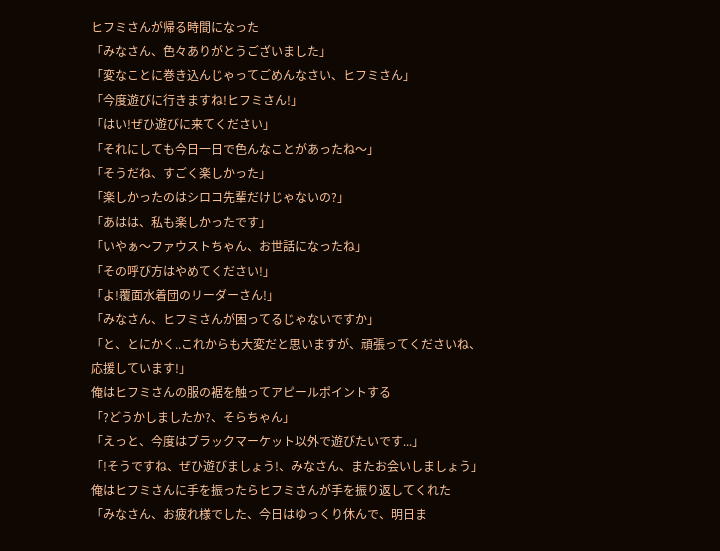ヒフミさんが帰る時間になった
「みなさん、色々ありがとうございました」
「変なことに巻き込んじゃってごめんなさい、ヒフミさん」
「今度遊びに行きますね!ヒフミさん!」
「はい!ぜひ遊びに来てください」
「それにしても今日一日で色んなことがあったね〜」
「そうだね、すごく楽しかった」
「楽しかったのはシロコ先輩だけじゃないの?」
「あはは、私も楽しかったです」
「いやぁ〜ファウストちゃん、お世話になったね」
「その呼び方はやめてください!」
「よ!覆面水着団のリーダーさん!」
「みなさん、ヒフミさんが困ってるじゃないですか」
「と、とにかく..これからも大変だと思いますが、頑張ってくださいね、応援しています!」
俺はヒフミさんの服の裾を触ってアピールポイントする
「?どうかしましたか?、そらちゃん」
「えっと、今度はブラックマーケット以外で遊びたいです...」
「!そうですね、ぜひ遊びましょう!、みなさん、またお会いしましょう」
俺はヒフミさんに手を振ったらヒフミさんが手を振り返してくれた
「みなさん、お疲れ様でした、今日はゆっくり休んで、明日ま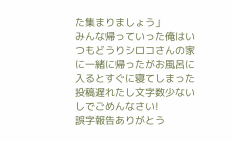た集まりましょう」
みんな帰っていった俺はいつもどうりシロコさんの家に一緒に帰ったがお風呂に入るとすぐに寝てしまった
投稿遅れたし文字数少ないしでごめんなさい!
誤字報告ありがとう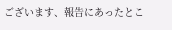ございます、報告にあったとこ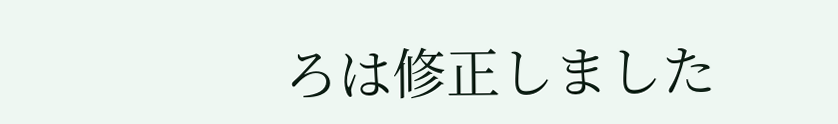ろは修正しました